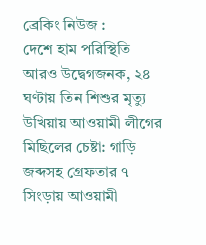ব্রেকিং নিউজ :
দেশে হাম পরিস্থিতি আরও উদ্বেগজনক, ২৪ ঘণ্টায় তিন শিশুর মৃত্যু উখিয়ায় আওয়ামী লীগের মিছিলের চেষ্টা: গাড়ি জব্দসহ গ্রেফতার ৭ সিংড়ায় আওয়ামী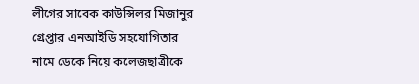লীগের সাবেক কাউন্সিলর মিজানুর গ্রেপ্তার এনআইডি সহযোগিতার নামে ডেকে নিয়ে কলেজছাত্রীকে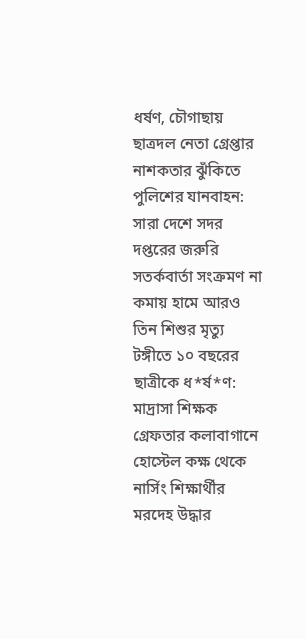ধর্ষণ, চৌগাছায় ছাত্রদল নেতা গ্রেপ্তার নাশকতার ঝুঁকিতে পুলিশের যানবাহন: সারা দেশে সদর দপ্তরের জরুরি সতর্কবার্তা সংক্রমণ না কমায় হামে আরও তিন শিশুর মৃত্যু টঙ্গীতে ১০ বছরের ছাত্রীকে ধ*র্ষ*ণ: মাদ্রাসা শিক্ষক গ্রেফতার কলাবাগানে হোস্টেল কক্ষ থেকে নার্সিং শিক্ষার্থীর মরদেহ উদ্ধার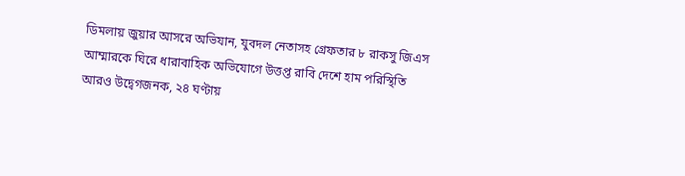ডিমলায় জুয়ার আসরে অভিযান, যুবদল নেতাসহ গ্রেফতার ৮ রাকসু জিএস আম্মারকে ঘিরে ধারাবাহিক অভিযোগে উত্তপ্ত রাবি দেশে হাম পরিস্থিতি আরও উদ্বেগজনক, ২৪ ঘণ্টায়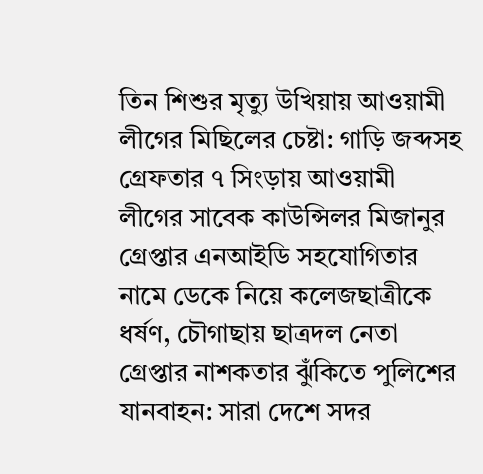তিন শিশুর মৃত্যু উখিয়ায় আওয়ামী লীগের মিছিলের চেষ্টা: গাড়ি জব্দসহ গ্রেফতার ৭ সিংড়ায় আওয়ামী লীগের সাবেক কাউন্সিলর মিজানুর গ্রেপ্তার এনআইডি সহযোগিতার নামে ডেকে নিয়ে কলেজছাত্রীকে ধর্ষণ, চৌগাছায় ছাত্রদল নেতা গ্রেপ্তার নাশকতার ঝুঁকিতে পুলিশের যানবাহন: সারা দেশে সদর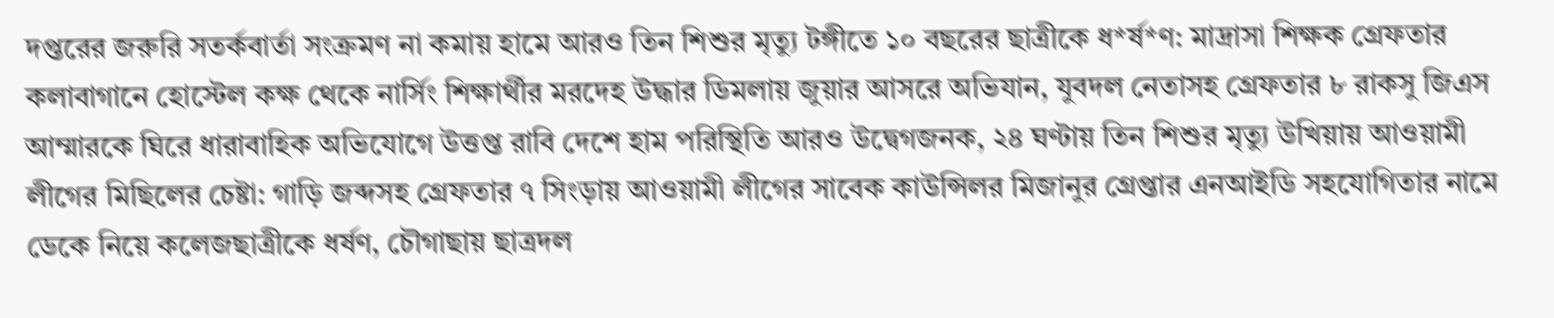দপ্তরের জরুরি সতর্কবার্তা সংক্রমণ না কমায় হামে আরও তিন শিশুর মৃত্যু টঙ্গীতে ১০ বছরের ছাত্রীকে ধ*র্ষ*ণ: মাদ্রাসা শিক্ষক গ্রেফতার কলাবাগানে হোস্টেল কক্ষ থেকে নার্সিং শিক্ষার্থীর মরদেহ উদ্ধার ডিমলায় জুয়ার আসরে অভিযান, যুবদল নেতাসহ গ্রেফতার ৮ রাকসু জিএস আম্মারকে ঘিরে ধারাবাহিক অভিযোগে উত্তপ্ত রাবি দেশে হাম পরিস্থিতি আরও উদ্বেগজনক, ২৪ ঘণ্টায় তিন শিশুর মৃত্যু উখিয়ায় আওয়ামী লীগের মিছিলের চেষ্টা: গাড়ি জব্দসহ গ্রেফতার ৭ সিংড়ায় আওয়ামী লীগের সাবেক কাউন্সিলর মিজানুর গ্রেপ্তার এনআইডি সহযোগিতার নামে ডেকে নিয়ে কলেজছাত্রীকে ধর্ষণ, চৌগাছায় ছাত্রদল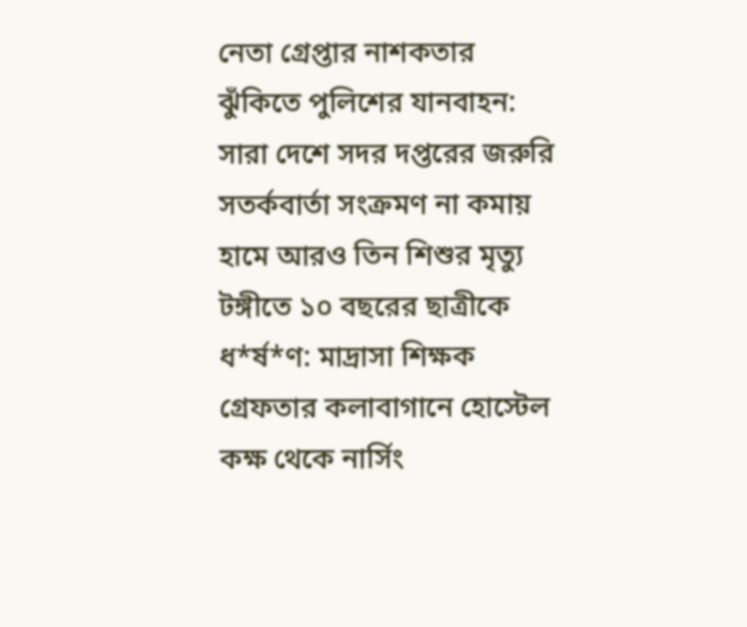নেতা গ্রেপ্তার নাশকতার ঝুঁকিতে পুলিশের যানবাহন: সারা দেশে সদর দপ্তরের জরুরি সতর্কবার্তা সংক্রমণ না কমায় হামে আরও তিন শিশুর মৃত্যু টঙ্গীতে ১০ বছরের ছাত্রীকে ধ*র্ষ*ণ: মাদ্রাসা শিক্ষক গ্রেফতার কলাবাগানে হোস্টেল কক্ষ থেকে নার্সিং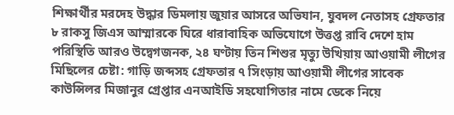শিক্ষার্থীর মরদেহ উদ্ধার ডিমলায় জুয়ার আসরে অভিযান, যুবদল নেতাসহ গ্রেফতার ৮ রাকসু জিএস আম্মারকে ঘিরে ধারাবাহিক অভিযোগে উত্তপ্ত রাবি দেশে হাম পরিস্থিতি আরও উদ্বেগজনক, ২৪ ঘণ্টায় তিন শিশুর মৃত্যু উখিয়ায় আওয়ামী লীগের মিছিলের চেষ্টা: গাড়ি জব্দসহ গ্রেফতার ৭ সিংড়ায় আওয়ামী লীগের সাবেক কাউন্সিলর মিজানুর গ্রেপ্তার এনআইডি সহযোগিতার নামে ডেকে নিয়ে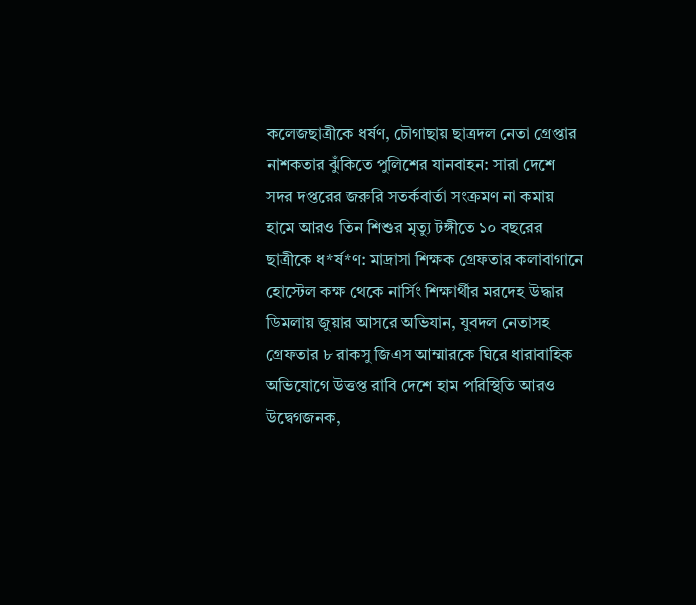কলেজছাত্রীকে ধর্ষণ, চৌগাছায় ছাত্রদল নেতা গ্রেপ্তার নাশকতার ঝুঁকিতে পুলিশের যানবাহন: সারা দেশে সদর দপ্তরের জরুরি সতর্কবার্তা সংক্রমণ না কমায় হামে আরও তিন শিশুর মৃত্যু টঙ্গীতে ১০ বছরের ছাত্রীকে ধ*র্ষ*ণ: মাদ্রাসা শিক্ষক গ্রেফতার কলাবাগানে হোস্টেল কক্ষ থেকে নার্সিং শিক্ষার্থীর মরদেহ উদ্ধার ডিমলায় জুয়ার আসরে অভিযান, যুবদল নেতাসহ গ্রেফতার ৮ রাকসু জিএস আম্মারকে ঘিরে ধারাবাহিক অভিযোগে উত্তপ্ত রাবি দেশে হাম পরিস্থিতি আরও উদ্বেগজনক,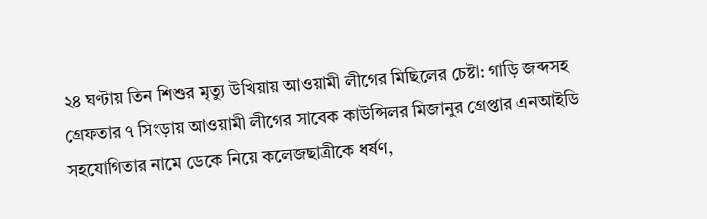২৪ ঘণ্টায় তিন শিশুর মৃত্যু উখিয়ায় আওয়ামী লীগের মিছিলের চেষ্টা: গাড়ি জব্দসহ গ্রেফতার ৭ সিংড়ায় আওয়ামী লীগের সাবেক কাউন্সিলর মিজানুর গ্রেপ্তার এনআইডি সহযোগিতার নামে ডেকে নিয়ে কলেজছাত্রীকে ধর্ষণ,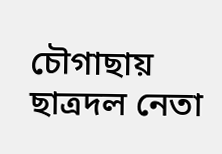চৌগাছায় ছাত্রদল নেতা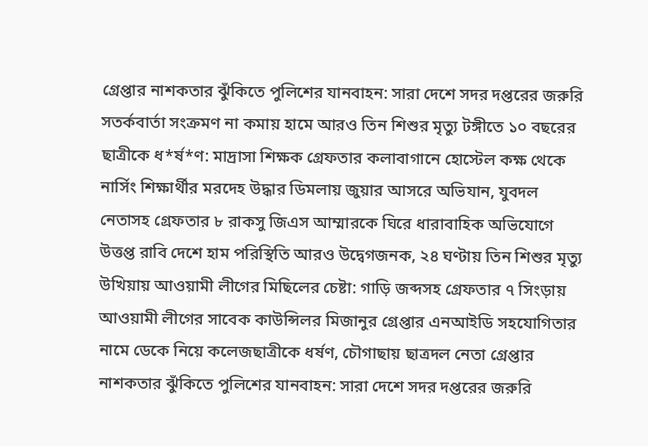গ্রেপ্তার নাশকতার ঝুঁকিতে পুলিশের যানবাহন: সারা দেশে সদর দপ্তরের জরুরি সতর্কবার্তা সংক্রমণ না কমায় হামে আরও তিন শিশুর মৃত্যু টঙ্গীতে ১০ বছরের ছাত্রীকে ধ*র্ষ*ণ: মাদ্রাসা শিক্ষক গ্রেফতার কলাবাগানে হোস্টেল কক্ষ থেকে নার্সিং শিক্ষার্থীর মরদেহ উদ্ধার ডিমলায় জুয়ার আসরে অভিযান, যুবদল নেতাসহ গ্রেফতার ৮ রাকসু জিএস আম্মারকে ঘিরে ধারাবাহিক অভিযোগে উত্তপ্ত রাবি দেশে হাম পরিস্থিতি আরও উদ্বেগজনক, ২৪ ঘণ্টায় তিন শিশুর মৃত্যু উখিয়ায় আওয়ামী লীগের মিছিলের চেষ্টা: গাড়ি জব্দসহ গ্রেফতার ৭ সিংড়ায় আওয়ামী লীগের সাবেক কাউন্সিলর মিজানুর গ্রেপ্তার এনআইডি সহযোগিতার নামে ডেকে নিয়ে কলেজছাত্রীকে ধর্ষণ, চৌগাছায় ছাত্রদল নেতা গ্রেপ্তার নাশকতার ঝুঁকিতে পুলিশের যানবাহন: সারা দেশে সদর দপ্তরের জরুরি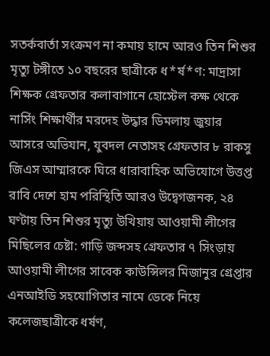সতর্কবার্তা সংক্রমণ না কমায় হামে আরও তিন শিশুর মৃত্যু টঙ্গীতে ১০ বছরের ছাত্রীকে ধ*র্ষ*ণ: মাদ্রাসা শিক্ষক গ্রেফতার কলাবাগানে হোস্টেল কক্ষ থেকে নার্সিং শিক্ষার্থীর মরদেহ উদ্ধার ডিমলায় জুয়ার আসরে অভিযান, যুবদল নেতাসহ গ্রেফতার ৮ রাকসু জিএস আম্মারকে ঘিরে ধারাবাহিক অভিযোগে উত্তপ্ত রাবি দেশে হাম পরিস্থিতি আরও উদ্বেগজনক, ২৪ ঘণ্টায় তিন শিশুর মৃত্যু উখিয়ায় আওয়ামী লীগের মিছিলের চেষ্টা: গাড়ি জব্দসহ গ্রেফতার ৭ সিংড়ায় আওয়ামী লীগের সাবেক কাউন্সিলর মিজানুর গ্রেপ্তার এনআইডি সহযোগিতার নামে ডেকে নিয়ে কলেজছাত্রীকে ধর্ষণ,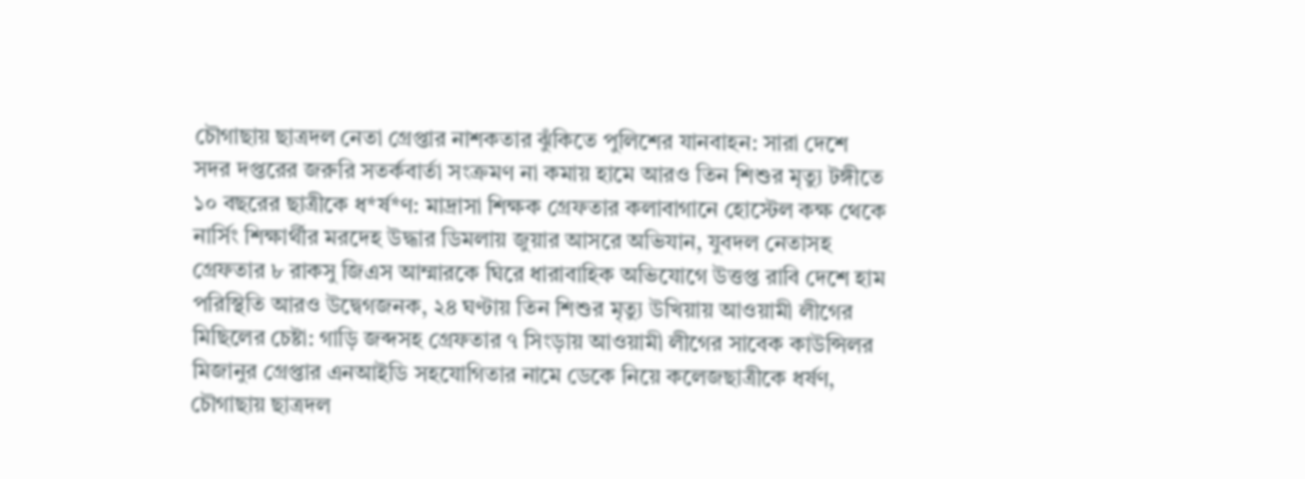চৌগাছায় ছাত্রদল নেতা গ্রেপ্তার নাশকতার ঝুঁকিতে পুলিশের যানবাহন: সারা দেশে সদর দপ্তরের জরুরি সতর্কবার্তা সংক্রমণ না কমায় হামে আরও তিন শিশুর মৃত্যু টঙ্গীতে ১০ বছরের ছাত্রীকে ধ*র্ষ*ণ: মাদ্রাসা শিক্ষক গ্রেফতার কলাবাগানে হোস্টেল কক্ষ থেকে নার্সিং শিক্ষার্থীর মরদেহ উদ্ধার ডিমলায় জুয়ার আসরে অভিযান, যুবদল নেতাসহ গ্রেফতার ৮ রাকসু জিএস আম্মারকে ঘিরে ধারাবাহিক অভিযোগে উত্তপ্ত রাবি দেশে হাম পরিস্থিতি আরও উদ্বেগজনক, ২৪ ঘণ্টায় তিন শিশুর মৃত্যু উখিয়ায় আওয়ামী লীগের মিছিলের চেষ্টা: গাড়ি জব্দসহ গ্রেফতার ৭ সিংড়ায় আওয়ামী লীগের সাবেক কাউন্সিলর মিজানুর গ্রেপ্তার এনআইডি সহযোগিতার নামে ডেকে নিয়ে কলেজছাত্রীকে ধর্ষণ, চৌগাছায় ছাত্রদল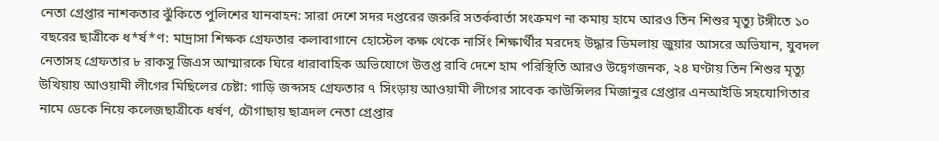নেতা গ্রেপ্তার নাশকতার ঝুঁকিতে পুলিশের যানবাহন: সারা দেশে সদর দপ্তরের জরুরি সতর্কবার্তা সংক্রমণ না কমায় হামে আরও তিন শিশুর মৃত্যু টঙ্গীতে ১০ বছরের ছাত্রীকে ধ*র্ষ*ণ: মাদ্রাসা শিক্ষক গ্রেফতার কলাবাগানে হোস্টেল কক্ষ থেকে নার্সিং শিক্ষার্থীর মরদেহ উদ্ধার ডিমলায় জুয়ার আসরে অভিযান, যুবদল নেতাসহ গ্রেফতার ৮ রাকসু জিএস আম্মারকে ঘিরে ধারাবাহিক অভিযোগে উত্তপ্ত রাবি দেশে হাম পরিস্থিতি আরও উদ্বেগজনক, ২৪ ঘণ্টায় তিন শিশুর মৃত্যু উখিয়ায় আওয়ামী লীগের মিছিলের চেষ্টা: গাড়ি জব্দসহ গ্রেফতার ৭ সিংড়ায় আওয়ামী লীগের সাবেক কাউন্সিলর মিজানুর গ্রেপ্তার এনআইডি সহযোগিতার নামে ডেকে নিয়ে কলেজছাত্রীকে ধর্ষণ, চৌগাছায় ছাত্রদল নেতা গ্রেপ্তার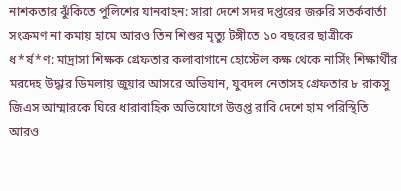নাশকতার ঝুঁকিতে পুলিশের যানবাহন: সারা দেশে সদর দপ্তরের জরুরি সতর্কবার্তা সংক্রমণ না কমায় হামে আরও তিন শিশুর মৃত্যু টঙ্গীতে ১০ বছরের ছাত্রীকে ধ*র্ষ*ণ: মাদ্রাসা শিক্ষক গ্রেফতার কলাবাগানে হোস্টেল কক্ষ থেকে নার্সিং শিক্ষার্থীর মরদেহ উদ্ধার ডিমলায় জুয়ার আসরে অভিযান, যুবদল নেতাসহ গ্রেফতার ৮ রাকসু জিএস আম্মারকে ঘিরে ধারাবাহিক অভিযোগে উত্তপ্ত রাবি দেশে হাম পরিস্থিতি আরও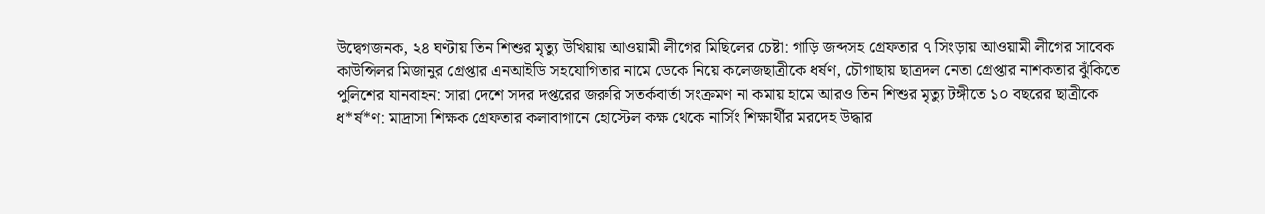উদ্বেগজনক, ২৪ ঘণ্টায় তিন শিশুর মৃত্যু উখিয়ায় আওয়ামী লীগের মিছিলের চেষ্টা: গাড়ি জব্দসহ গ্রেফতার ৭ সিংড়ায় আওয়ামী লীগের সাবেক কাউন্সিলর মিজানুর গ্রেপ্তার এনআইডি সহযোগিতার নামে ডেকে নিয়ে কলেজছাত্রীকে ধর্ষণ, চৌগাছায় ছাত্রদল নেতা গ্রেপ্তার নাশকতার ঝুঁকিতে পুলিশের যানবাহন: সারা দেশে সদর দপ্তরের জরুরি সতর্কবার্তা সংক্রমণ না কমায় হামে আরও তিন শিশুর মৃত্যু টঙ্গীতে ১০ বছরের ছাত্রীকে ধ*র্ষ*ণ: মাদ্রাসা শিক্ষক গ্রেফতার কলাবাগানে হোস্টেল কক্ষ থেকে নার্সিং শিক্ষার্থীর মরদেহ উদ্ধার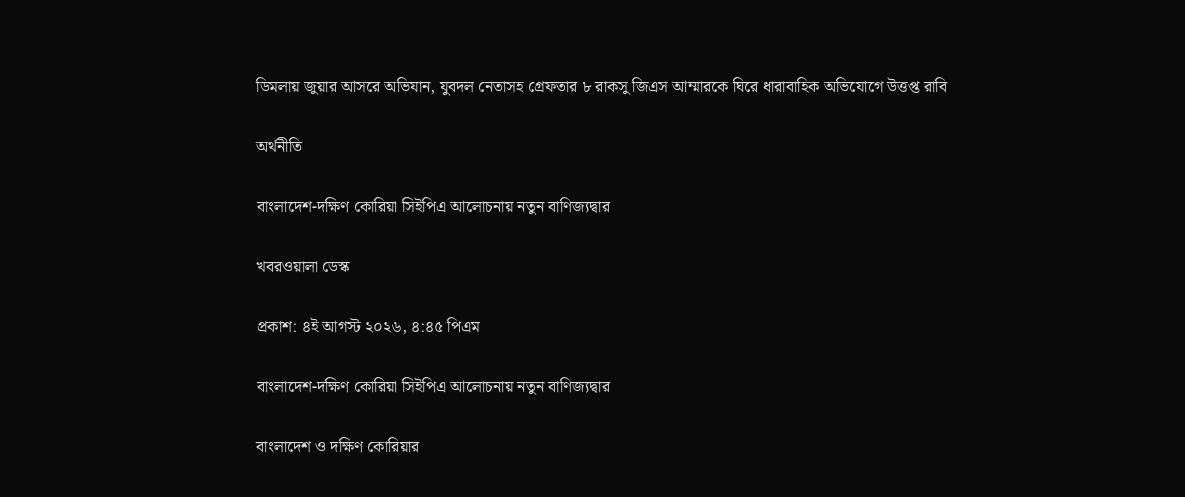ডিমলায় জুয়ার আসরে অভিযান, যুবদল নেতাসহ গ্রেফতার ৮ রাকসু জিএস আম্মারকে ঘিরে ধারাবাহিক অভিযোগে উত্তপ্ত রাবি

অর্থনীতি

বাংলাদেশ-দক্ষিণ কোরিয়া সিইপিএ আলোচনায় নতুন বাণিজ্যদ্বার

খবরওয়ালা ডেস্ক

প্রকাশ: ৪ই আগস্ট ২০২৬, ৪:৪৫ পিএম

বাংলাদেশ-দক্ষিণ কোরিয়া সিইপিএ আলোচনায় নতুন বাণিজ্যদ্বার

বাংলাদেশ ও দক্ষিণ কোরিয়ার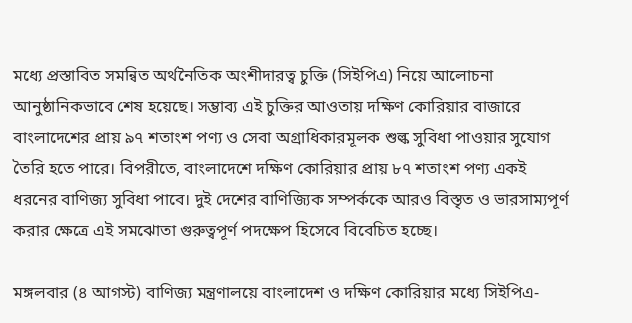মধ্যে প্রস্তাবিত সমন্বিত অর্থনৈতিক অংশীদারত্ব চুক্তি (সিইপিএ) নিয়ে আলোচনা আনুষ্ঠানিকভাবে শেষ হয়েছে। সম্ভাব্য এই চুক্তির আওতায় দক্ষিণ কোরিয়ার বাজারে বাংলাদেশের প্রায় ৯৭ শতাংশ পণ্য ও সেবা অগ্রাধিকারমূলক শুল্ক সুবিধা পাওয়ার সুযোগ তৈরি হতে পারে। বিপরীতে, বাংলাদেশে দক্ষিণ কোরিয়ার প্রায় ৮৭ শতাংশ পণ্য একই ধরনের বাণিজ্য সুবিধা পাবে। দুই দেশের বাণিজ্যিক সম্পর্ককে আরও বিস্তৃত ও ভারসাম্যপূর্ণ করার ক্ষেত্রে এই সমঝোতা গুরুত্বপূর্ণ পদক্ষেপ হিসেবে বিবেচিত হচ্ছে।

মঙ্গলবার (৪ আগস্ট) বাণিজ্য মন্ত্রণালয়ে বাংলাদেশ ও দক্ষিণ কোরিয়ার মধ্যে সিইপিএ-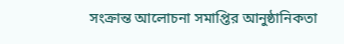সংক্রান্ত আলোচনা সমাপ্তির আনুষ্ঠানিকতা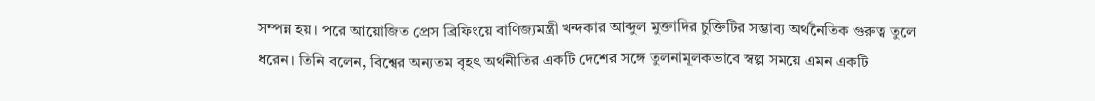সম্পন্ন হয়। পরে আয়োজিত প্রেস ব্রিফিংয়ে বাণিজ্যমন্ত্রী খন্দকার আব্দুল মুক্তাদির চুক্তিটির সম্ভাব্য অর্থনৈতিক গুরুত্ব তুলে ধরেন। তিনি বলেন, বিশ্বের অন্যতম বৃহৎ অর্থনীতির একটি দেশের সঙ্গে তুলনামূলকভাবে স্বল্প সময়ে এমন একটি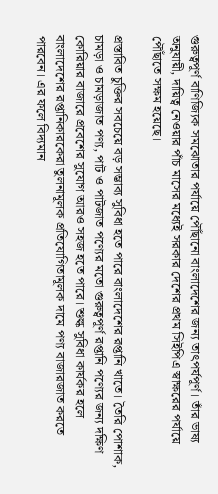গুরুত্বপূর্ণ বাণিজ্যিক সমঝোতার পর্যায়ে পৌঁছানো বাংলাদেশের জন্য তাৎপর্যপূর্ণ। তাঁর ভাষ্য অনুযায়ী, দায়িত্ব নেওয়ার পাঁচ মাসের মধ্যেই সরকার দেশের প্রথম সিইপিএ স্বাক্ষরের পর্যায়ে পৌঁছাতে সক্ষম হয়েছে।

প্রস্তাবিত চুক্তির সবচেয়ে বড় সম্ভাব্য সুবিধা হতে পারে বাংলাদেশের রপ্তানি খাতে। তৈরি পোশাক, চামড়া ও চামড়াজাত পণ্য, পাট ও পাটজাত পণ্যের মতো গুরুত্বপূর্ণ রপ্তানি পণ্যের জন্য দক্ষিণ কোরিয়ার বাজারে প্রবেশের সুযোগ আরও সহজ হতে পারে। শুল্ক সুবিধা কার্যকর হলে বাংলাদেশের রপ্তানিকারকেরা তুলনামূলক প্রতিযোগিতামূলক দামে পণ্য বাজারজাত করতে পারবেন। এর ফলে বিদ্যমান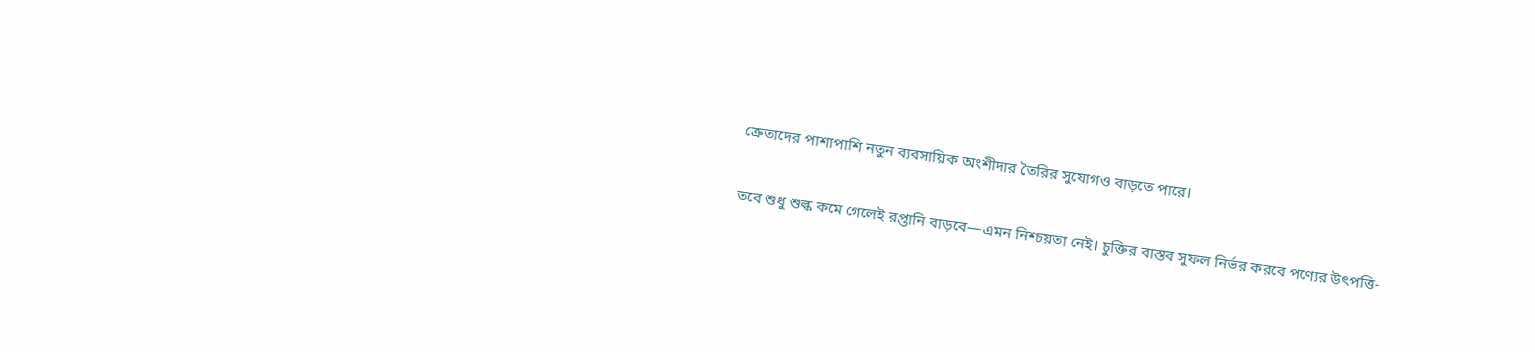ক্রেতাদের পাশাপাশি নতুন ব্যবসায়িক অংশীদার তৈরির সুযোগও বাড়তে পারে।

তবে শুধু শুল্ক কমে গেলেই রপ্তানি বাড়বে—এমন নিশ্চয়তা নেই। চুক্তির বাস্তব সুফল নির্ভর করবে পণ্যের উৎপত্তি-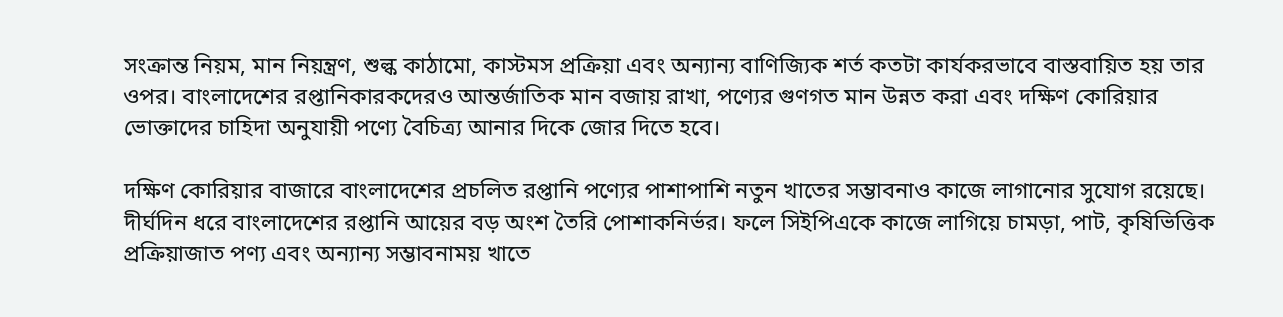সংক্রান্ত নিয়ম, মান নিয়ন্ত্রণ, শুল্ক কাঠামো, কাস্টমস প্রক্রিয়া এবং অন্যান্য বাণিজ্যিক শর্ত কতটা কার্যকরভাবে বাস্তবায়িত হয় তার ওপর। বাংলাদেশের রপ্তানিকারকদেরও আন্তর্জাতিক মান বজায় রাখা, পণ্যের গুণগত মান উন্নত করা এবং দক্ষিণ কোরিয়ার ভোক্তাদের চাহিদা অনুযায়ী পণ্যে বৈচিত্র্য আনার দিকে জোর দিতে হবে।

দক্ষিণ কোরিয়ার বাজারে বাংলাদেশের প্রচলিত রপ্তানি পণ্যের পাশাপাশি নতুন খাতের সম্ভাবনাও কাজে লাগানোর সুযোগ রয়েছে। দীর্ঘদিন ধরে বাংলাদেশের রপ্তানি আয়ের বড় অংশ তৈরি পোশাকনির্ভর। ফলে সিইপিএকে কাজে লাগিয়ে চামড়া, পাট, কৃষিভিত্তিক প্রক্রিয়াজাত পণ্য এবং অন্যান্য সম্ভাবনাময় খাতে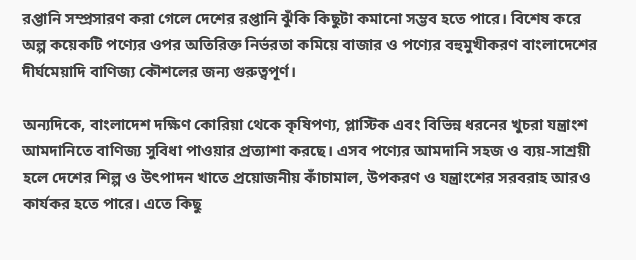রপ্তানি সম্প্রসারণ করা গেলে দেশের রপ্তানি ঝুঁকি কিছুটা কমানো সম্ভব হতে পারে। বিশেষ করে অল্প কয়েকটি পণ্যের ওপর অতিরিক্ত নির্ভরতা কমিয়ে বাজার ও পণ্যের বহুমুখীকরণ বাংলাদেশের দীর্ঘমেয়াদি বাণিজ্য কৌশলের জন্য গুরুত্বপূর্ণ।

অন্যদিকে, বাংলাদেশ দক্ষিণ কোরিয়া থেকে কৃষিপণ্য, প্লাস্টিক এবং বিভিন্ন ধরনের খুচরা যন্ত্রাংশ আমদানিতে বাণিজ্য সুবিধা পাওয়ার প্রত্যাশা করছে। এসব পণ্যের আমদানি সহজ ও ব্যয়-সাশ্রয়ী হলে দেশের শিল্প ও উৎপাদন খাতে প্রয়োজনীয় কাঁচামাল, উপকরণ ও যন্ত্রাংশের সরবরাহ আরও কার্যকর হতে পারে। এতে কিছু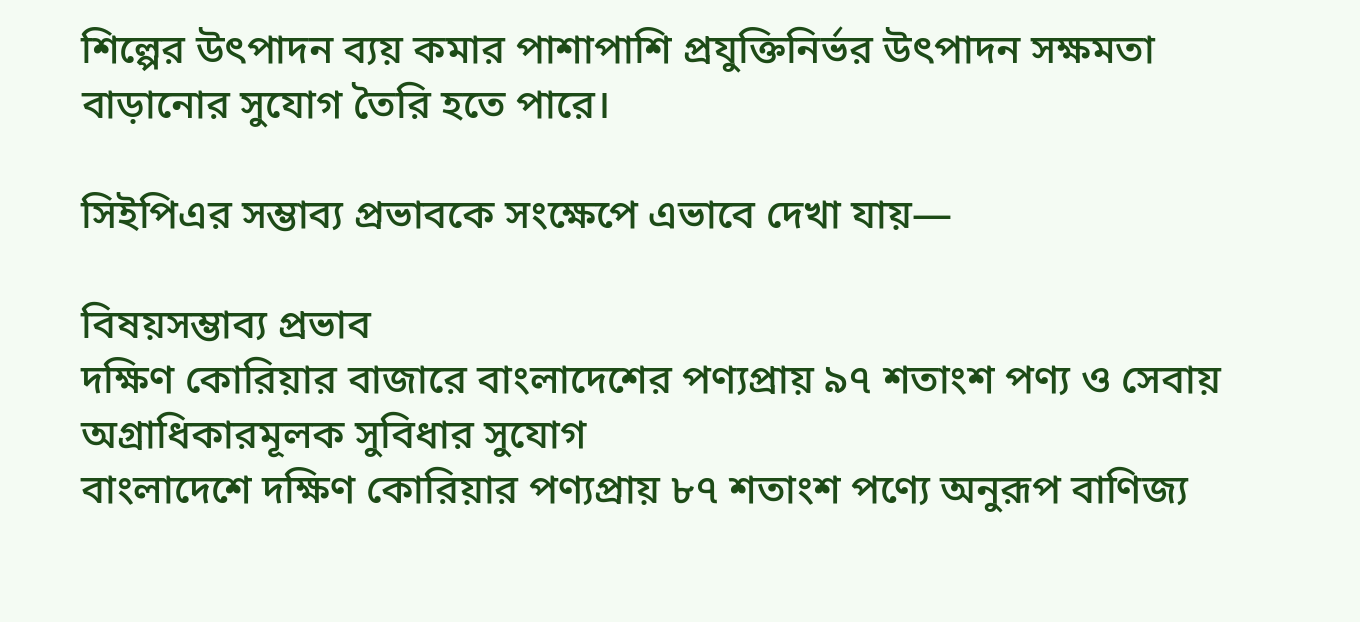শিল্পের উৎপাদন ব্যয় কমার পাশাপাশি প্রযুক্তিনির্ভর উৎপাদন সক্ষমতা বাড়ানোর সুযোগ তৈরি হতে পারে।

সিইপিএর সম্ভাব্য প্রভাবকে সংক্ষেপে এভাবে দেখা যায়—

বিষয়সম্ভাব্য প্রভাব
দক্ষিণ কোরিয়ার বাজারে বাংলাদেশের পণ্যপ্রায় ৯৭ শতাংশ পণ্য ও সেবায় অগ্রাধিকারমূলক সুবিধার সুযোগ
বাংলাদেশে দক্ষিণ কোরিয়ার পণ্যপ্রায় ৮৭ শতাংশ পণ্যে অনুরূপ বাণিজ্য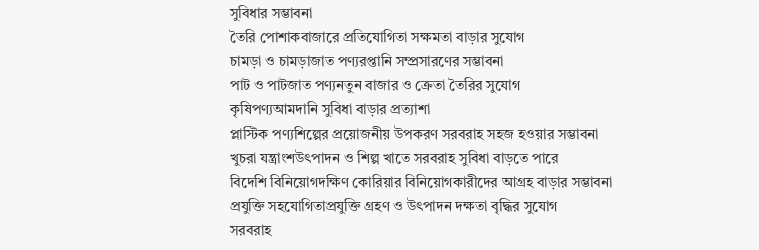সুবিধার সম্ভাবনা
তৈরি পোশাকবাজারে প্রতিযোগিতা সক্ষমতা বাড়ার সুযোগ
চামড়া ও চামড়াজাত পণ্যরপ্তানি সম্প্রসারণের সম্ভাবনা
পাট ও পাটজাত পণ্যনতুন বাজার ও ক্রেতা তৈরির সুযোগ
কৃষিপণ্যআমদানি সুবিধা বাড়ার প্রত্যাশা
প্লাস্টিক পণ্যশিল্পের প্রয়োজনীয় উপকরণ সরবরাহ সহজ হওয়ার সম্ভাবনা
খুচরা যন্ত্রাংশউৎপাদন ও শিল্প খাতে সরবরাহ সুবিধা বাড়তে পারে
বিদেশি বিনিয়োগদক্ষিণ কোরিয়ার বিনিয়োগকারীদের আগ্রহ বাড়ার সম্ভাবনা
প্রযুক্তি সহযোগিতাপ্রযুক্তি গ্রহণ ও উৎপাদন দক্ষতা বৃদ্ধির সুযোগ
সরবরাহ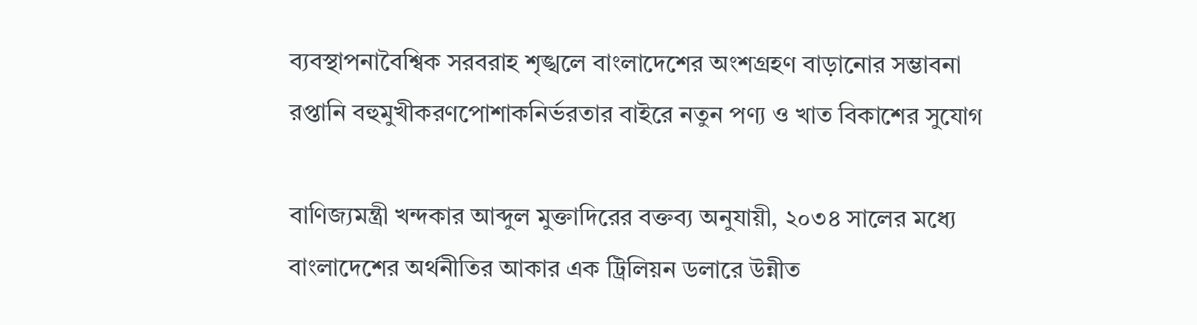ব্যবস্থাপনাবৈশ্বিক সরবরাহ শৃঙ্খলে বাংলাদেশের অংশগ্রহণ বাড়ানোর সম্ভাবনা
রপ্তানি বহুমুখীকরণপোশাকনির্ভরতার বাইরে নতুন পণ্য ও খাত বিকাশের সুযোগ

বাণিজ্যমন্ত্রী খন্দকার আব্দুল মুক্তাদিরের বক্তব্য অনুযায়ী, ২০৩৪ সালের মধ্যে বাংলাদেশের অর্থনীতির আকার এক ট্রিলিয়ন ডলারে উন্নীত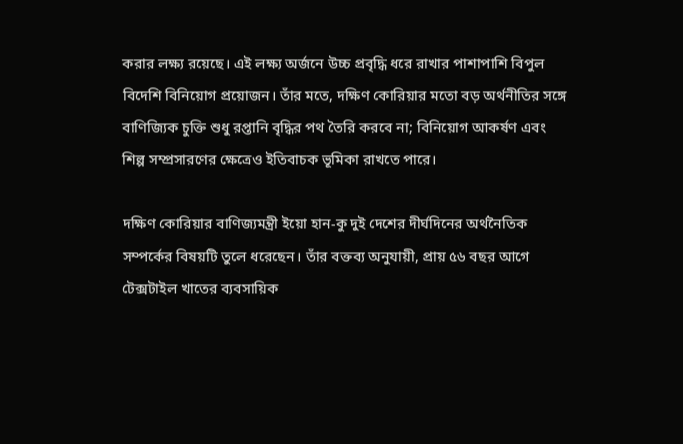করার লক্ষ্য রয়েছে। এই লক্ষ্য অর্জনে উচ্চ প্রবৃদ্ধি ধরে রাখার পাশাপাশি বিপুল বিদেশি বিনিয়োগ প্রয়োজন। তাঁর মতে, দক্ষিণ কোরিয়ার মতো বড় অর্থনীতির সঙ্গে বাণিজ্যিক চুক্তি শুধু রপ্তানি বৃদ্ধির পথ তৈরি করবে না; বিনিয়োগ আকর্ষণ এবং শিল্প সম্প্রসারণের ক্ষেত্রেও ইতিবাচক ভূমিকা রাখতে পারে।

দক্ষিণ কোরিয়ার বাণিজ্যমন্ত্রী ইয়ো হান-কু দুই দেশের দীর্ঘদিনের অর্থনৈতিক সম্পর্কের বিষয়টি তুলে ধরেছেন। তাঁর বক্তব্য অনুযায়ী, প্রায় ৫৬ বছর আগে টেক্সটাইল খাতের ব্যবসায়িক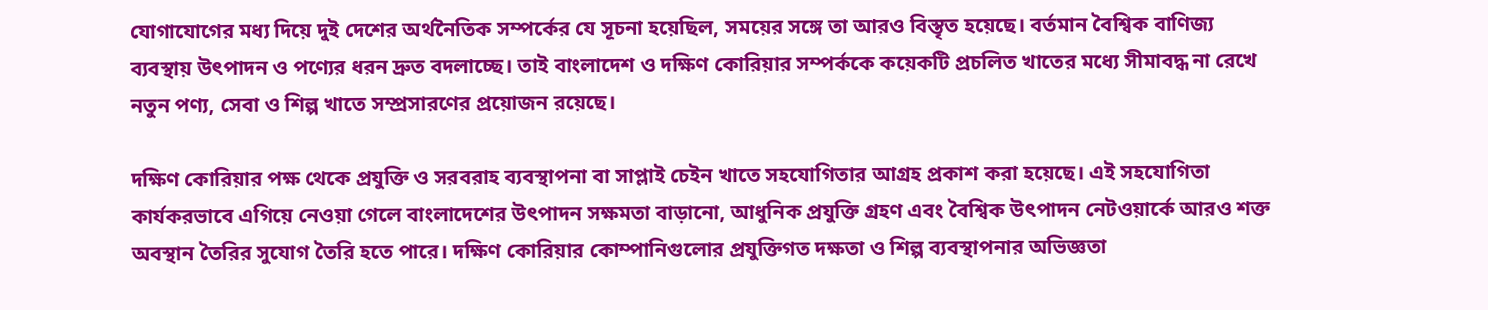যোগাযোগের মধ্য দিয়ে দুই দেশের অর্থনৈতিক সম্পর্কের যে সূচনা হয়েছিল, সময়ের সঙ্গে তা আরও বিস্তৃত হয়েছে। বর্তমান বৈশ্বিক বাণিজ্য ব্যবস্থায় উৎপাদন ও পণ্যের ধরন দ্রুত বদলাচ্ছে। তাই বাংলাদেশ ও দক্ষিণ কোরিয়ার সম্পর্ককে কয়েকটি প্রচলিত খাতের মধ্যে সীমাবদ্ধ না রেখে নতুন পণ্য, সেবা ও শিল্প খাতে সম্প্রসারণের প্রয়োজন রয়েছে।

দক্ষিণ কোরিয়ার পক্ষ থেকে প্রযুক্তি ও সরবরাহ ব্যবস্থাপনা বা সাপ্লাই চেইন খাতে সহযোগিতার আগ্রহ প্রকাশ করা হয়েছে। এই সহযোগিতা কার্যকরভাবে এগিয়ে নেওয়া গেলে বাংলাদেশের উৎপাদন সক্ষমতা বাড়ানো, আধুনিক প্রযুক্তি গ্রহণ এবং বৈশ্বিক উৎপাদন নেটওয়ার্কে আরও শক্ত অবস্থান তৈরির সুযোগ তৈরি হতে পারে। দক্ষিণ কোরিয়ার কোম্পানিগুলোর প্রযুক্তিগত দক্ষতা ও শিল্প ব্যবস্থাপনার অভিজ্ঞতা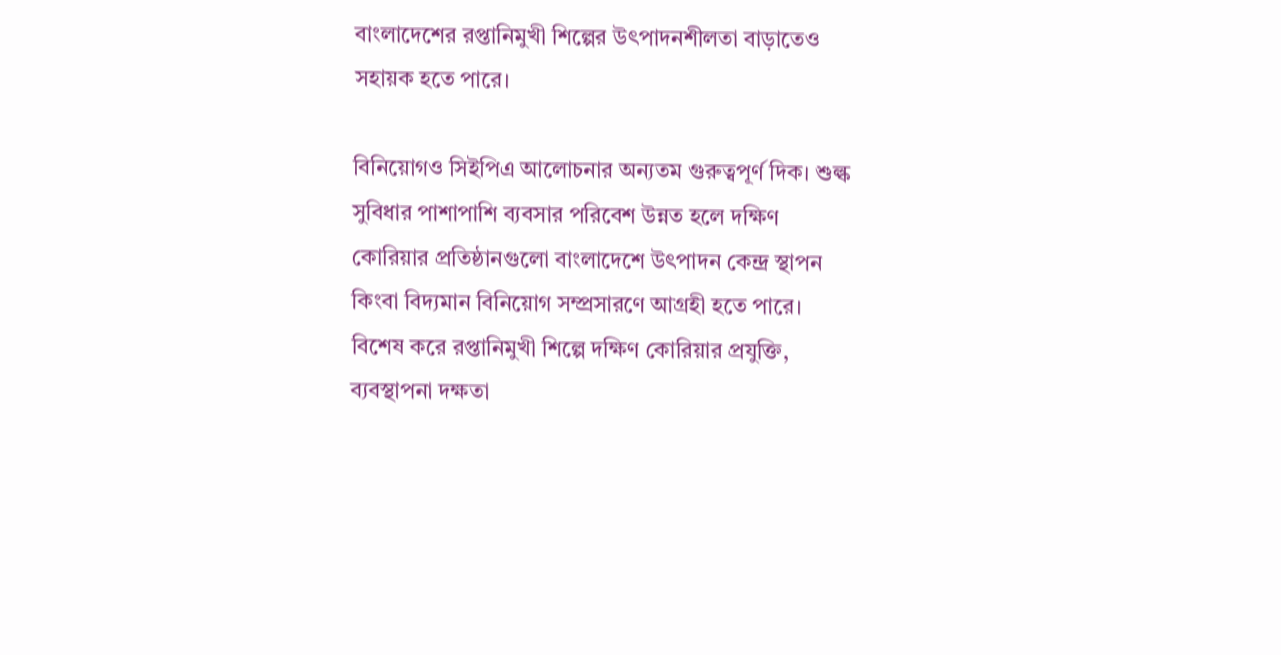বাংলাদেশের রপ্তানিমুখী শিল্পের উৎপাদনশীলতা বাড়াতেও সহায়ক হতে পারে।

বিনিয়োগও সিইপিএ আলোচনার অন্যতম গুরুত্বপূর্ণ দিক। শুল্ক সুবিধার পাশাপাশি ব্যবসার পরিবেশ উন্নত হলে দক্ষিণ কোরিয়ার প্রতিষ্ঠানগুলো বাংলাদেশে উৎপাদন কেন্দ্র স্থাপন কিংবা বিদ্যমান বিনিয়োগ সম্প্রসারণে আগ্রহী হতে পারে। বিশেষ করে রপ্তানিমুখী শিল্পে দক্ষিণ কোরিয়ার প্রযুক্তি, ব্যবস্থাপনা দক্ষতা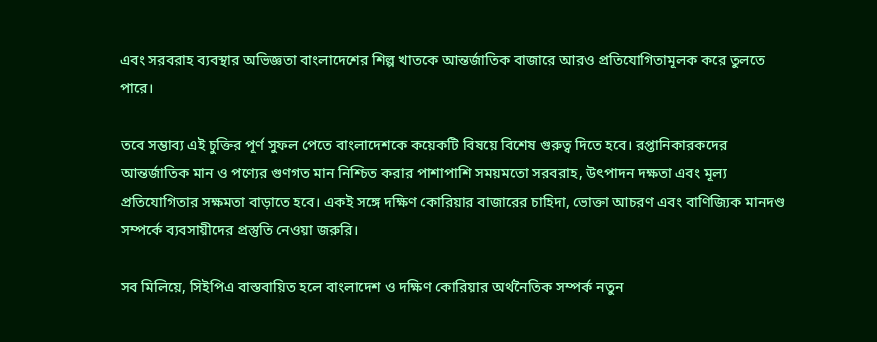এবং সরবরাহ ব্যবস্থার অভিজ্ঞতা বাংলাদেশের শিল্প খাতকে আন্তর্জাতিক বাজারে আরও প্রতিযোগিতামূলক করে তুলতে পারে।

তবে সম্ভাব্য এই চুক্তির পূর্ণ সুফল পেতে বাংলাদেশকে কয়েকটি বিষয়ে বিশেষ গুরুত্ব দিতে হবে। রপ্তানিকারকদের আন্তর্জাতিক মান ও পণ্যের গুণগত মান নিশ্চিত করার পাশাপাশি সময়মতো সরবরাহ, উৎপাদন দক্ষতা এবং মূল্য প্রতিযোগিতার সক্ষমতা বাড়াতে হবে। একই সঙ্গে দক্ষিণ কোরিয়ার বাজারের চাহিদা, ভোক্তা আচরণ এবং বাণিজ্যিক মানদণ্ড সম্পর্কে ব্যবসায়ীদের প্রস্তুতি নেওয়া জরুরি।

সব মিলিয়ে, সিইপিএ বাস্তবায়িত হলে বাংলাদেশ ও দক্ষিণ কোরিয়ার অর্থনৈতিক সম্পর্ক নতুন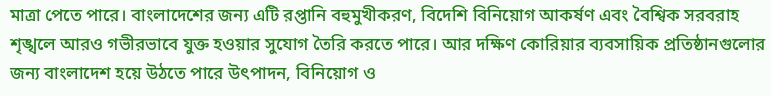মাত্রা পেতে পারে। বাংলাদেশের জন্য এটি রপ্তানি বহুমুখীকরণ, বিদেশি বিনিয়োগ আকর্ষণ এবং বৈশ্বিক সরবরাহ শৃঙ্খলে আরও গভীরভাবে যুক্ত হওয়ার সুযোগ তৈরি করতে পারে। আর দক্ষিণ কোরিয়ার ব্যবসায়িক প্রতিষ্ঠানগুলোর জন্য বাংলাদেশ হয়ে উঠতে পারে উৎপাদন, বিনিয়োগ ও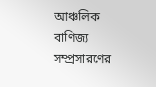আঞ্চলিক বাণিজ্য সম্প্রসারণের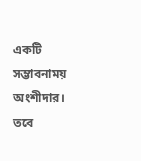একটি সম্ভাবনাময় অংশীদার। তবে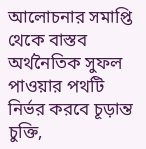আলোচনার সমাপ্তি থেকে বাস্তব অর্থনৈতিক সুফল পাওয়ার পথটি নির্ভর করবে চূড়ান্ত চুক্তি,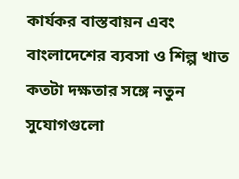কার্যকর বাস্তবায়ন এবং বাংলাদেশের ব্যবসা ও শিল্প খাত কতটা দক্ষতার সঙ্গে নতুন সুযোগগুলো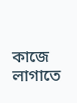কাজে লাগাতে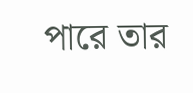পারে তার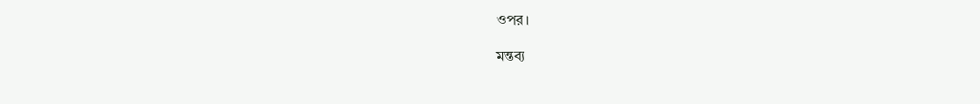ওপর।

মন্তব্য